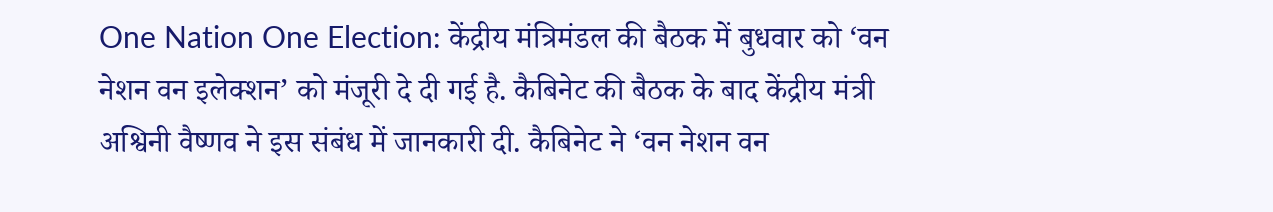One Nation One Election: केंद्रीय मंत्रिमंडल की बैठक में बुधवार को ‘वन नेशन वन इलेक्शन’ को मंजूरी दे दी गई है. कैबिनेट की बैठक के बाद केंद्रीय मंत्री अश्विनी वैष्णव ने इस संबंध में जानकारी दी. कैबिनेट ने ‘वन नेशन वन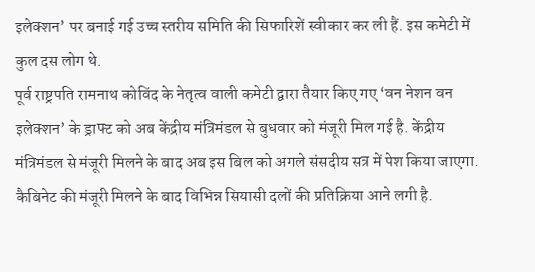इलेक्शन’ पर बनाई गई उच्च स्तरीय समिति की सिफारिशें स्वीकार कर ली हैं. इस कमेटी में कुल दस लोग थे.
पूर्व राष्ट्रपति रामनाथ कोविंद के नेतृत्व वाली कमेटी द्वारा तैयार किए गए ‘वन नेशन वन इलेक्शन’ के ड्राफ्ट को अब केंद्रीय मंत्रिमंडल से बुधवार को मंजूरी मिल गई है. केंद्रीय मंत्रिमंडल से मंजूरी मिलने के बाद अब इस बिल को अगले संसदीय सत्र में पेश किया जाएगा. कैबिनेट की मंजूरी मिलने के बाद विभिन्न सियासी दलों की प्रतिक्रिया आने लगी है.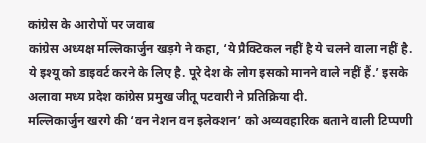कांग्रेस के आरोपों पर जवाब
कांग्रेस अध्यक्ष मल्लिकार्जुन खड़गे ने कहा, ‘ये प्रैक्टिकल नहीं है ये चलने वाला नहीं है. ये इश्यू को डाइवर्ट करने के लिए है. पूरे देश के लोग इसको मानने वाले नहीं हैं.’ इसके अलावा मध्य प्रदेश कांग्रेस प्रमुख जीतू पटवारी ने प्रतिक्रिया दी.
मल्लिकार्जुन खरगे की ‘वन नेशन वन इलेक्शन’ को अव्यवहारिक बताने वाली टिप्पणी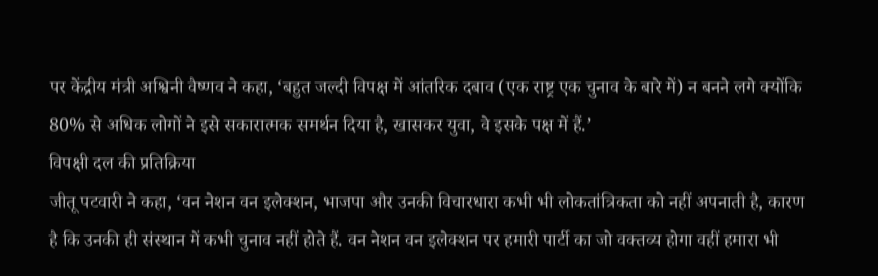पर केंद्रीय मंत्री अश्विनी वैष्णव ने कहा, ‘बहुत जल्दी विपक्ष में आंतरिक दबाव (एक राष्ट्र एक चुनाव के बारे में) न बनने लगे क्योंकि 80% से अधिक लोगों ने इसे सकारात्मक समर्थन दिया है, खासकर युवा, वे इसके पक्ष में हैं.’
विपक्षी दल की प्रतिक्रिया
जीतू पटवारी ने कहा, ‘वन नेशन वन इलेक्शन, भाजपा और उनकी विचारधारा कभी भी लोकतांत्रिकता को नहीं अपनाती है, कारण है कि उनकी ही संस्थान में कभी चुनाव नहीं होते हैं. वन नेशन वन इलेक्शन पर हमारी पार्टी का जो वक्तव्य होगा वहीं हमारा भी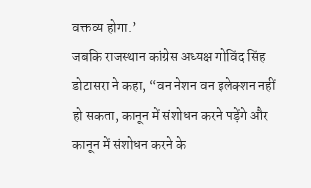वक्तव्य होगा.’
जबकि राजस्थान कांग्रेस अध्यक्ष गोविंद सिंह डोटासरा ने कहा, “वन नेशन वन इलेक्शन नहीं हो सकता, कानून में संशोधन करने पड़ेंगे और कानून में संशोधन करने के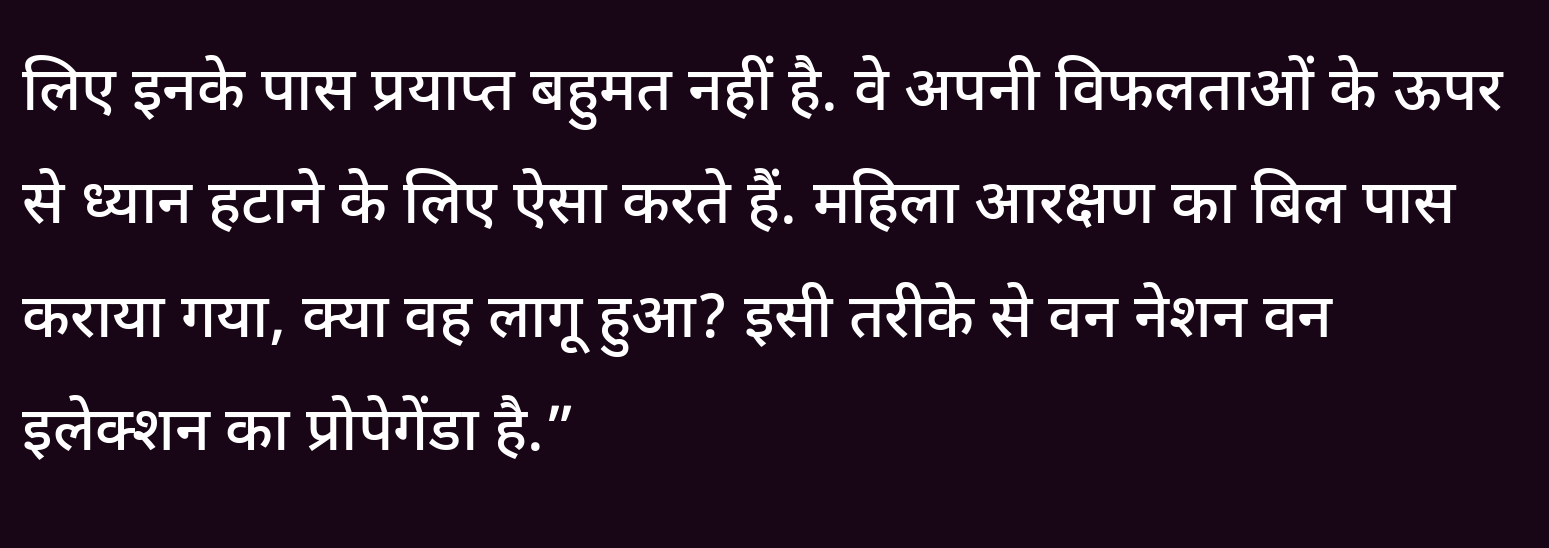लिए इनके पास प्रयाप्त बहुमत नहीं है. वे अपनी विफलताओं के ऊपर से ध्यान हटाने के लिए ऐसा करते हैं. महिला आरक्षण का बिल पास कराया गया, क्या वह लागू हुआ? इसी तरीके से वन नेशन वन इलेक्शन का प्रोपेगेंडा है.”